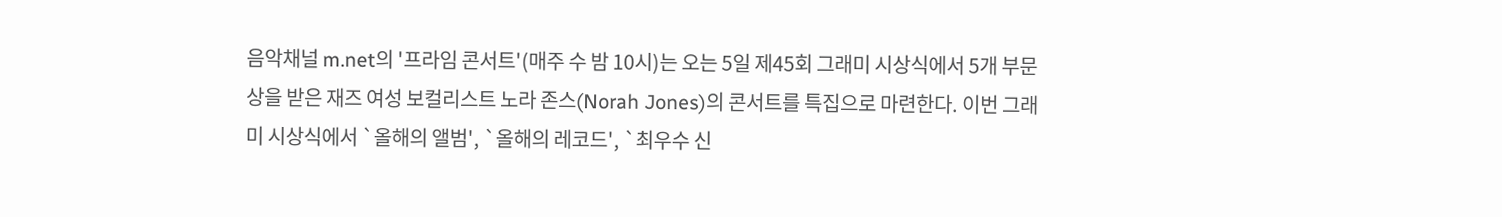음악채널 m.net의 '프라임 콘서트'(매주 수 밤 10시)는 오는 5일 제45회 그래미 시상식에서 5개 부문 상을 받은 재즈 여성 보컬리스트 노라 존스(Norah Jones)의 콘서트를 특집으로 마련한다. 이번 그래미 시상식에서 `올해의 앨범', `올해의 레코드', `최우수 신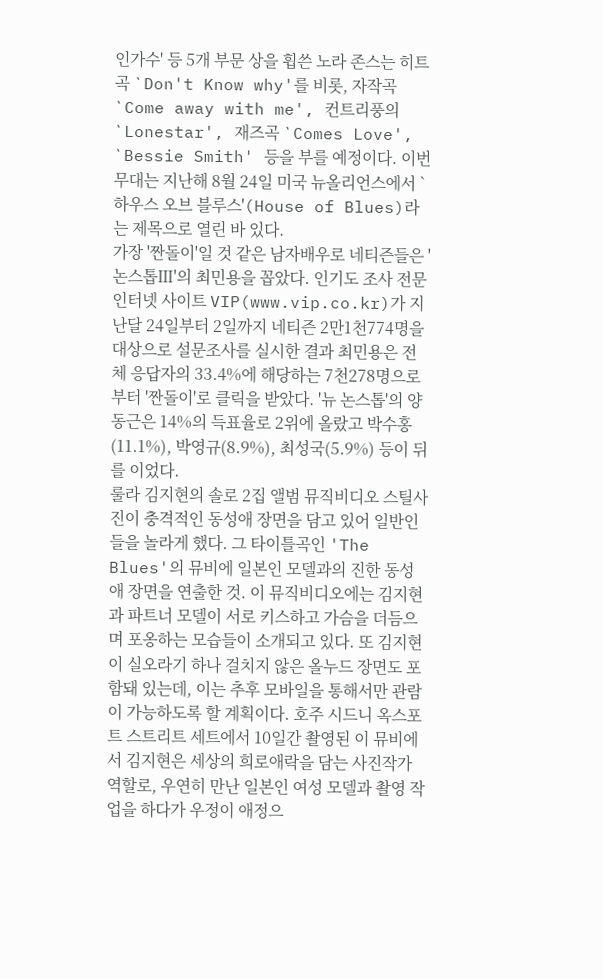인가수' 등 5개 부문 상을 휩쓴 노라 존스는 히트곡 `Don't Know why'를 비롯, 자작곡 `Come away with me', 컨트리풍의 `Lonestar', 재즈곡 `Comes Love', `Bessie Smith' 등을 부를 예정이다. 이번 무대는 지난해 8월 24일 미국 뉴올리언스에서 `하우스 오브 블루스'(House of Blues)라는 제목으로 열린 바 있다.
가장 '짠돌이'일 것 같은 남자배우로 네티즌들은 '논스톱Ⅲ'의 최민용을 꼽았다. 인기도 조사 전문 인터넷 사이트 VIP(www.vip.co.kr)가 지난달 24일부터 2일까지 네티즌 2만1천774명을 대상으로 설문조사를 실시한 결과 최민용은 전체 응답자의 33.4%에 해당하는 7천278명으로부터 '짠돌이'로 클릭을 받았다. '뉴 논스톱'의 양동근은 14%의 득표율로 2위에 올랐고 박수홍(11.1%), 박영규(8.9%), 최성국(5.9%) 등이 뒤를 이었다.
룰라 김지현의 솔로 2집 앨범 뮤직비디오 스틸사진이 충격적인 동성애 장면을 담고 있어 일반인들을 놀라게 했다. 그 타이틀곡인 'The Blues'의 뮤비에 일본인 모델과의 진한 동성애 장면을 연출한 것. 이 뮤직비디오에는 김지현과 파트너 모델이 서로 키스하고 가슴을 더듬으며 포옹하는 모습들이 소개되고 있다. 또 김지현이 실오라기 하나 걸치지 않은 올누드 장면도 포함돼 있는데, 이는 추후 모바일을 통해서만 관람이 가능하도록 할 계획이다. 호주 시드니 옥스포트 스트리트 세트에서 10일간 촬영된 이 뮤비에서 김지현은 세상의 희로애락을 담는 사진작가 역할로, 우연히 만난 일본인 여성 모델과 촬영 작업을 하다가 우정이 애정으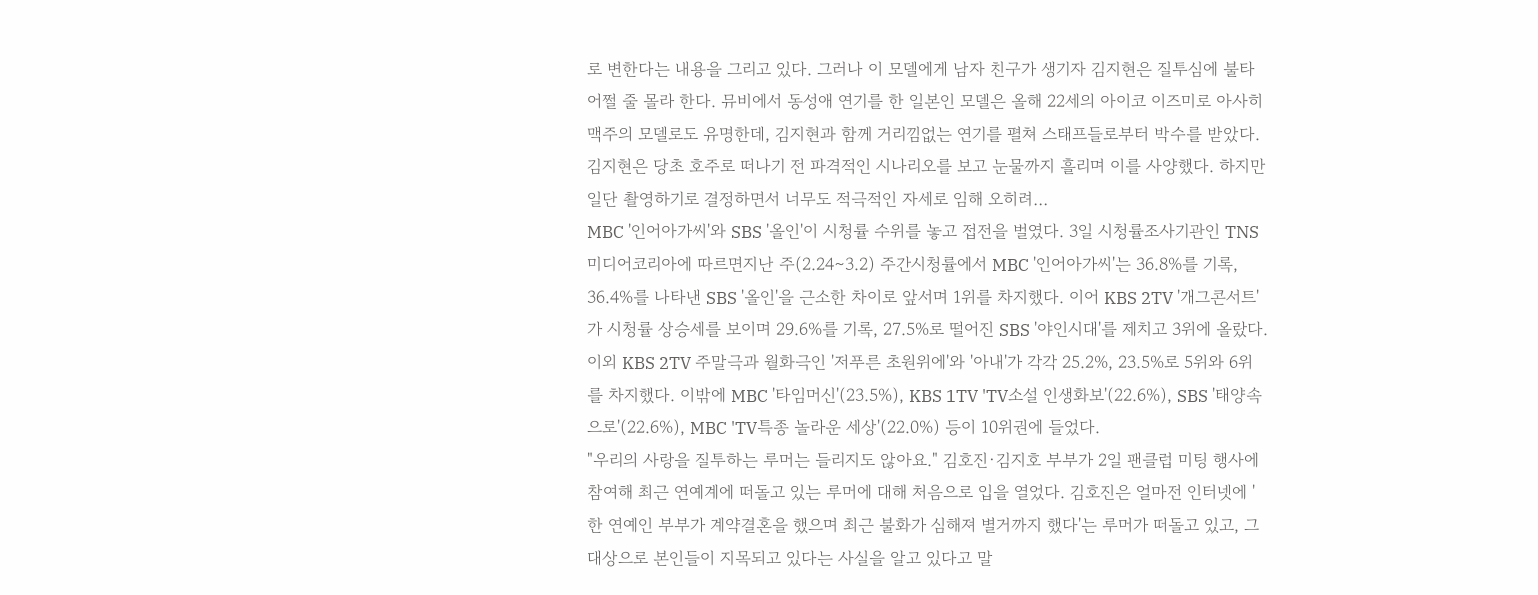로 변한다는 내용을 그리고 있다. 그러나 이 모델에게 남자 친구가 생기자 김지현은 질투심에 불타 어쩔 줄 몰라 한다. 뮤비에서 동성애 연기를 한 일본인 모델은 올해 22세의 아이코 이즈미로 아사히 맥주의 모델로도 유명한데, 김지현과 함께 거리낌없는 연기를 펼쳐 스태프들로부터 박수를 받았다. 김지현은 당초 호주로 떠나기 전 파격적인 시나리오를 보고 눈물까지 흘리며 이를 사양했다. 하지만 일단 촬영하기로 결정하면서 너무도 적극적인 자세로 임해 오히려…
MBC '인어아가씨'와 SBS '올인'이 시청률 수위를 놓고 접전을 벌였다. 3일 시청률조사기관인 TNS 미디어코리아에 따르면지난 주(2.24∼3.2) 주간시청률에서 MBC '인어아가씨'는 36.8%를 기록, 36.4%를 나타낸 SBS '올인'을 근소한 차이로 앞서며 1위를 차지했다. 이어 KBS 2TV '개그콘서트'가 시청률 상승세를 보이며 29.6%를 기록, 27.5%로 떨어진 SBS '야인시대'를 제치고 3위에 올랐다. 이외 KBS 2TV 주말극과 월화극인 '저푸른 초원위에'와 '아내'가 각각 25.2%, 23.5%로 5위와 6위를 차지했다. 이밖에 MBC '타임머신'(23.5%), KBS 1TV 'TV소설 인생화보'(22.6%), SBS '태양속으로'(22.6%), MBC 'TV특종 놀라운 세상'(22.0%) 등이 10위권에 들었다.
"우리의 사랑을 질투하는 루머는 들리지도 않아요." 김호진·김지호 부부가 2일 팬클럽 미팅 행사에 참여해 최근 연예계에 떠돌고 있는 루머에 대해 처음으로 입을 열었다. 김호진은 얼마전 인터넷에 '한 연예인 부부가 계약결혼을 했으며 최근 불화가 심해져 별거까지 했다'는 루머가 떠돌고 있고, 그 대상으로 본인들이 지목되고 있다는 사실을 알고 있다고 말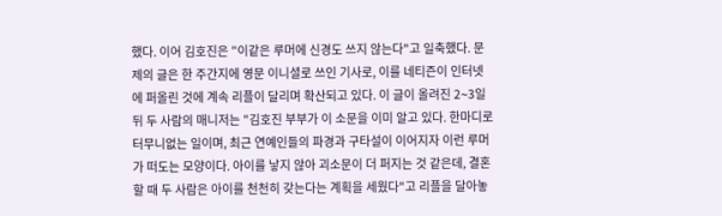했다. 이어 김호진은 "이같은 루머에 신경도 쓰지 않는다"고 일축했다. 문제의 글은 한 주간지에 영문 이니셜로 쓰인 기사로, 이를 네티즌이 인터넷에 퍼올린 것에 계속 리플이 달리며 확산되고 있다. 이 글이 올려진 2∼3일 뒤 두 사람의 매니저는 "김호진 부부가 이 소문을 이미 알고 있다. 한마디로 터무니없는 일이며, 최근 연예인들의 파경과 구타설이 이어지자 이런 루머가 떠도는 모양이다. 아이를 낳지 않아 괴소문이 더 퍼지는 것 같은데, 결혼할 때 두 사람은 아이를 천천히 갖는다는 계획을 세웠다"고 리플을 달아놓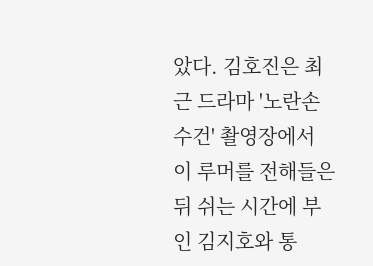았다. 김호진은 최근 드라마 '노란손수건' 촬영장에서 이 루머를 전해들은 뒤 쉬는 시간에 부인 김지호와 통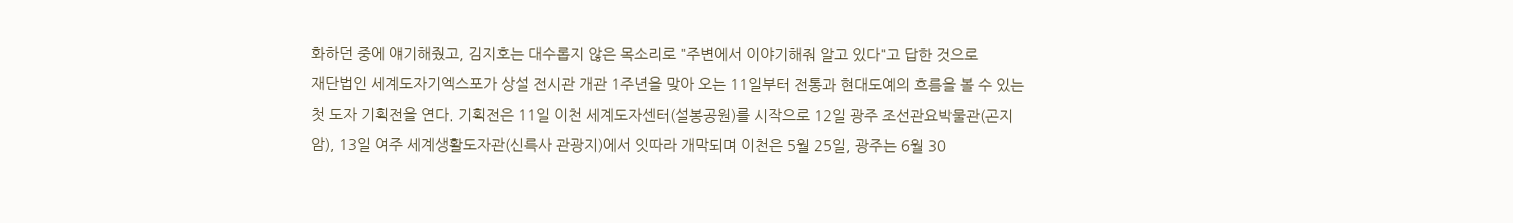화하던 중에 얘기해줬고, 김지호는 대수롭지 않은 목소리로 "주변에서 이야기해줘 알고 있다"고 답한 것으로
재단법인 세계도자기엑스포가 상설 전시관 개관 1주년을 맞아 오는 11일부터 전통과 현대도예의 흐름을 볼 수 있는 첫 도자 기획전을 연다. 기획전은 11일 이천 세계도자센터(설봉공원)를 시작으로 12일 광주 조선관요박물관(곤지암), 13일 여주 세계생활도자관(신륵사 관광지)에서 잇따라 개막되며 이천은 5월 25일, 광주는 6월 30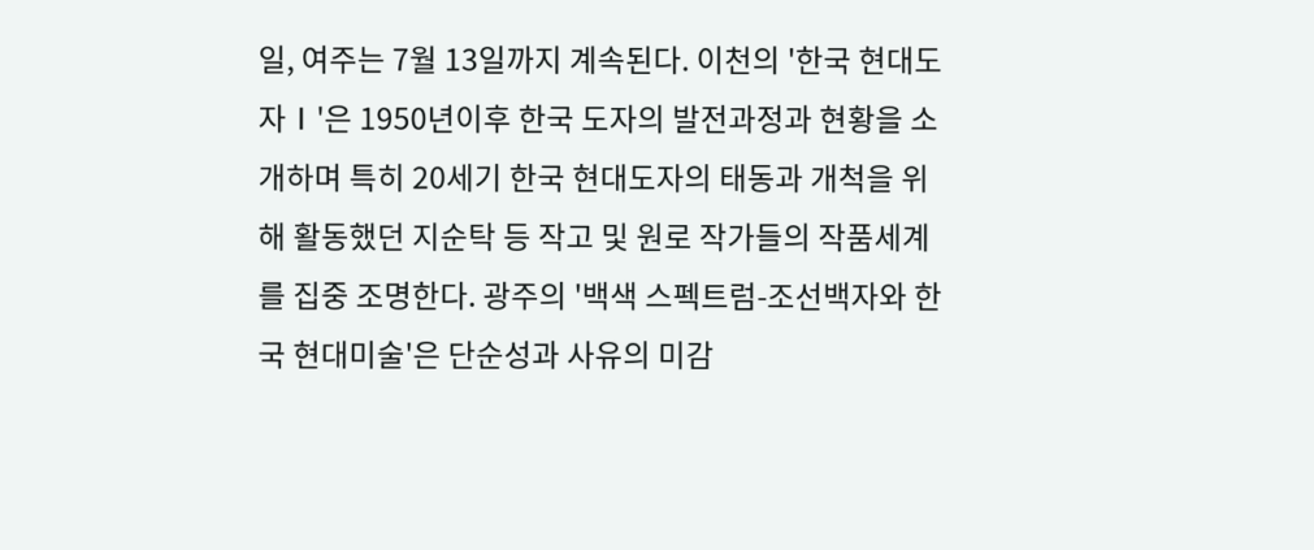일, 여주는 7월 13일까지 계속된다. 이천의 '한국 현대도자Ⅰ'은 1950년이후 한국 도자의 발전과정과 현황을 소개하며 특히 20세기 한국 현대도자의 태동과 개척을 위해 활동했던 지순탁 등 작고 및 원로 작가들의 작품세계를 집중 조명한다. 광주의 '백색 스펙트럼-조선백자와 한국 현대미술'은 단순성과 사유의 미감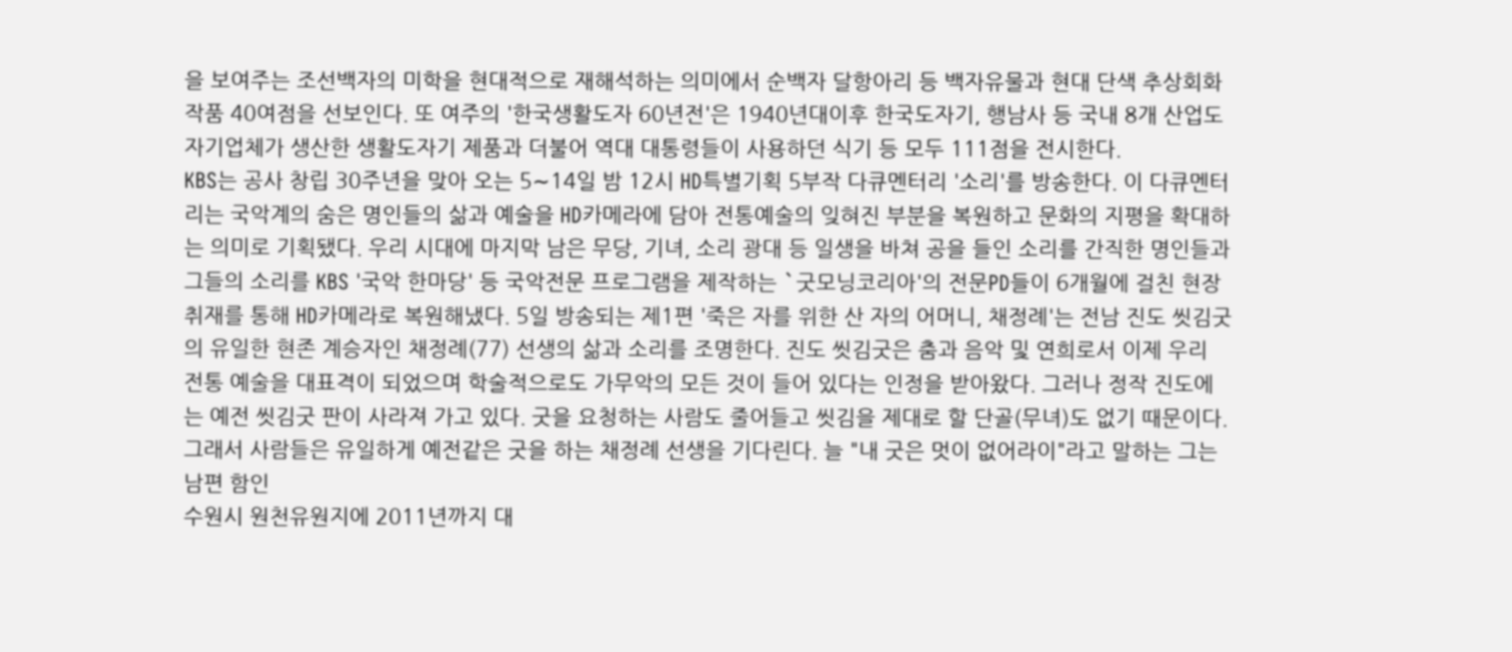을 보여주는 조선백자의 미학을 현대적으로 재해석하는 의미에서 순백자 달항아리 등 백자유물과 현대 단색 추상회화 작품 40여점을 선보인다. 또 여주의 '한국생활도자 60년전'은 1940년대이후 한국도자기, 행남사 등 국내 8개 산업도자기업체가 생산한 생활도자기 제품과 더불어 역대 대통령들이 사용하던 식기 등 모두 111점을 전시한다.
KBS는 공사 창립 30주년을 맞아 오는 5∼14일 밤 12시 HD특별기획 5부작 다큐멘터리 '소리'를 방송한다. 이 다큐멘터리는 국악계의 숨은 명인들의 삶과 예술을 HD카메라에 담아 전통예술의 잊혀진 부분을 복원하고 문화의 지평을 확대하는 의미로 기획됐다. 우리 시대에 마지막 남은 무당, 기녀, 소리 광대 등 일생을 바쳐 공을 들인 소리를 간직한 명인들과 그들의 소리를 KBS '국악 한마당' 등 국악전문 프로그램을 제작하는 `굿모닝코리아'의 전문PD들이 6개월에 걸친 현장취재를 통해 HD카메라로 복원해냈다. 5일 방송되는 제1편 '죽은 자를 위한 산 자의 어머니, 채정례'는 전남 진도 씻김굿의 유일한 현존 계승자인 채정례(77) 선생의 삶과 소리를 조명한다. 진도 씻김굿은 춤과 음악 및 연희로서 이제 우리 전통 예술을 대표격이 되었으며 학술적으로도 가무악의 모든 것이 들어 있다는 인정을 받아왔다. 그러나 정작 진도에는 예전 씻김굿 판이 사라져 가고 있다. 굿을 요청하는 사람도 줄어들고 씻김을 제대로 할 단골(무녀)도 없기 때문이다. 그래서 사람들은 유일하게 예전같은 굿을 하는 채정례 선생을 기다린다. 늘 "내 굿은 멋이 없어라이"라고 말하는 그는 남편 함인
수원시 원천유원지에 2011년까지 대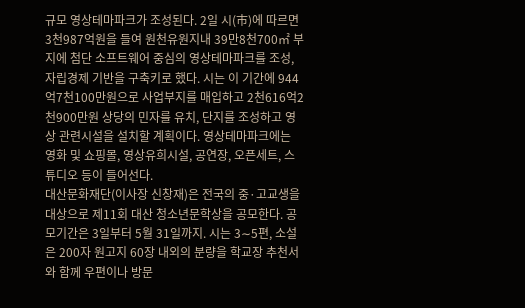규모 영상테마파크가 조성된다. 2일 시(市)에 따르면 3천987억원을 들여 원천유원지내 39만8천700㎡ 부지에 첨단 소프트웨어 중심의 영상테마파크를 조성, 자립경제 기반을 구축키로 했다. 시는 이 기간에 944억7천100만원으로 사업부지를 매입하고 2천616억2천900만원 상당의 민자를 유치, 단지를 조성하고 영상 관련시설을 설치할 계획이다. 영상테마파크에는 영화 및 쇼핑몰, 영상유희시설, 공연장, 오픈세트, 스튜디오 등이 들어선다.
대산문화재단(이사장 신창재)은 전국의 중·고교생을 대상으로 제11회 대산 청소년문학상을 공모한다. 공모기간은 3일부터 5월 31일까지. 시는 3∼5편, 소설은 200자 원고지 60장 내외의 분량을 학교장 추천서와 함께 우편이나 방문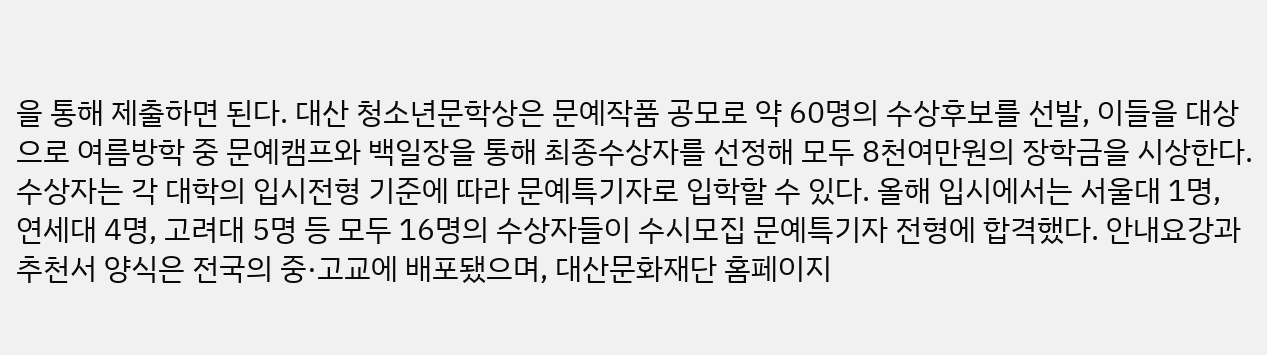을 통해 제출하면 된다. 대산 청소년문학상은 문예작품 공모로 약 60명의 수상후보를 선발, 이들을 대상으로 여름방학 중 문예캠프와 백일장을 통해 최종수상자를 선정해 모두 8천여만원의 장학금을 시상한다. 수상자는 각 대학의 입시전형 기준에 따라 문예특기자로 입학할 수 있다. 올해 입시에서는 서울대 1명, 연세대 4명, 고려대 5명 등 모두 16명의 수상자들이 수시모집 문예특기자 전형에 합격했다. 안내요강과 추천서 양식은 전국의 중·고교에 배포됐으며, 대산문화재단 홈페이지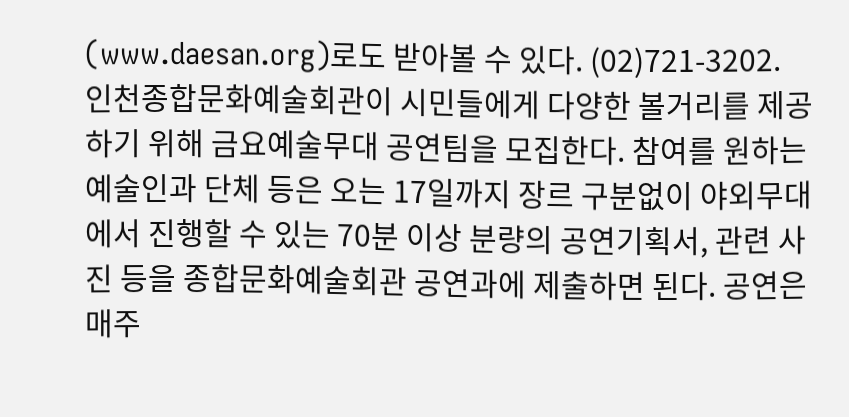(www.daesan.org)로도 받아볼 수 있다. (02)721-3202.
인천종합문화예술회관이 시민들에게 다양한 볼거리를 제공하기 위해 금요예술무대 공연팀을 모집한다. 참여를 원하는 예술인과 단체 등은 오는 17일까지 장르 구분없이 야외무대에서 진행할 수 있는 70분 이상 분량의 공연기획서, 관련 사진 등을 종합문화예술회관 공연과에 제출하면 된다. 공연은 매주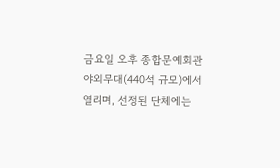금요일 오후 종합문예회관 야외무대(440석 규모)에서 열리며, 선정된 단체에는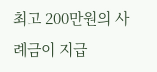최고 200만원의 사례금이 지급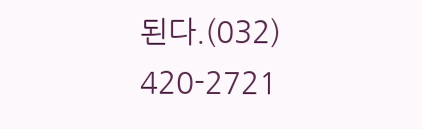된다.(032) 420-2721